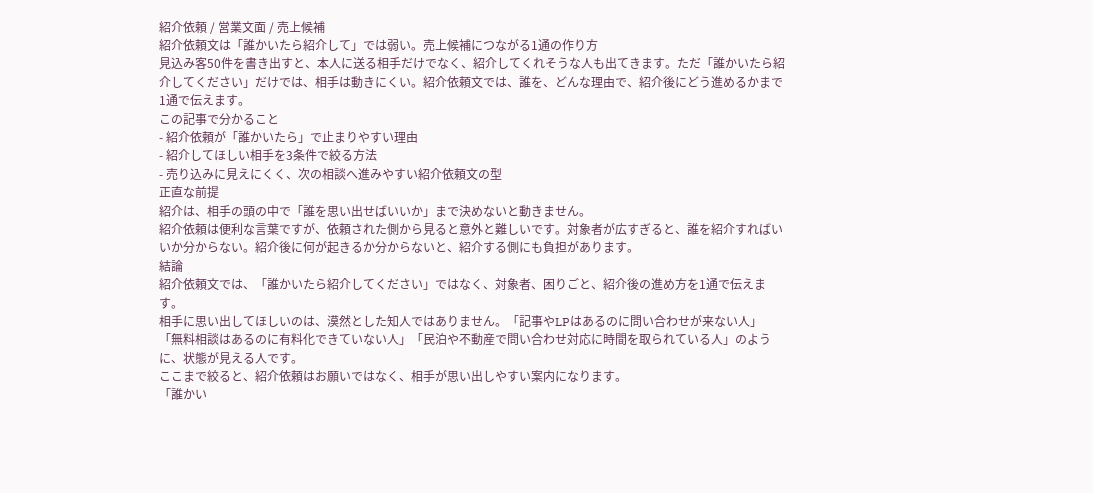紹介依頼 / 営業文面 / 売上候補
紹介依頼文は「誰かいたら紹介して」では弱い。売上候補につながる1通の作り方
見込み客50件を書き出すと、本人に送る相手だけでなく、紹介してくれそうな人も出てきます。ただ「誰かいたら紹介してください」だけでは、相手は動きにくい。紹介依頼文では、誰を、どんな理由で、紹介後にどう進めるかまで1通で伝えます。
この記事で分かること
- 紹介依頼が「誰かいたら」で止まりやすい理由
- 紹介してほしい相手を3条件で絞る方法
- 売り込みに見えにくく、次の相談へ進みやすい紹介依頼文の型
正直な前提
紹介は、相手の頭の中で「誰を思い出せばいいか」まで決めないと動きません。
紹介依頼は便利な言葉ですが、依頼された側から見ると意外と難しいです。対象者が広すぎると、誰を紹介すればいいか分からない。紹介後に何が起きるか分からないと、紹介する側にも負担があります。
結論
紹介依頼文では、「誰かいたら紹介してください」ではなく、対象者、困りごと、紹介後の進め方を1通で伝えます。
相手に思い出してほしいのは、漠然とした知人ではありません。「記事やLPはあるのに問い合わせが来ない人」「無料相談はあるのに有料化できていない人」「民泊や不動産で問い合わせ対応に時間を取られている人」のように、状態が見える人です。
ここまで絞ると、紹介依頼はお願いではなく、相手が思い出しやすい案内になります。
「誰かい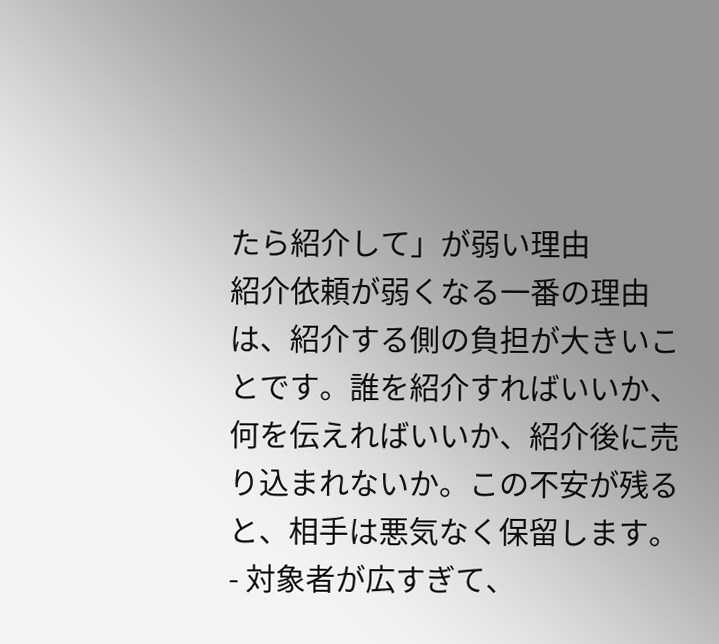たら紹介して」が弱い理由
紹介依頼が弱くなる一番の理由は、紹介する側の負担が大きいことです。誰を紹介すればいいか、何を伝えればいいか、紹介後に売り込まれないか。この不安が残ると、相手は悪気なく保留します。
- 対象者が広すぎて、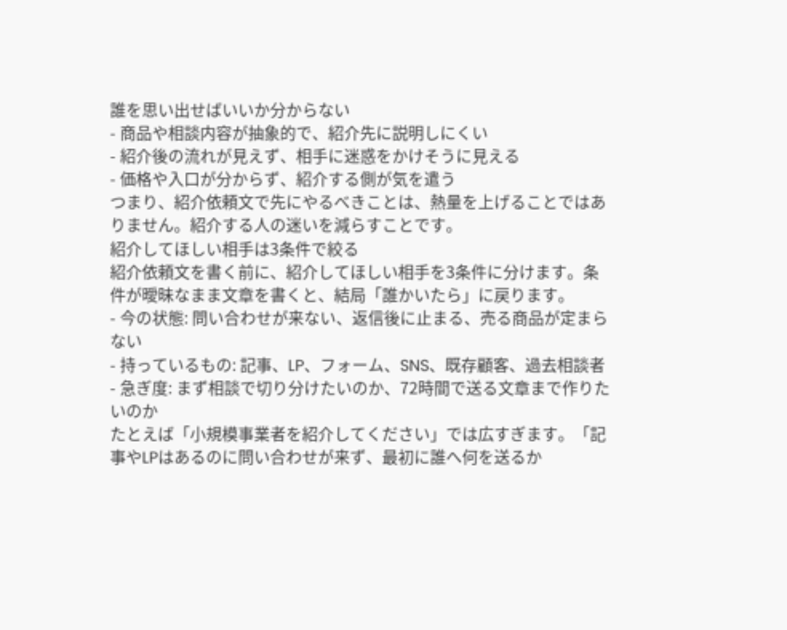誰を思い出せばいいか分からない
- 商品や相談内容が抽象的で、紹介先に説明しにくい
- 紹介後の流れが見えず、相手に迷惑をかけそうに見える
- 価格や入口が分からず、紹介する側が気を遣う
つまり、紹介依頼文で先にやるべきことは、熱量を上げることではありません。紹介する人の迷いを減らすことです。
紹介してほしい相手は3条件で絞る
紹介依頼文を書く前に、紹介してほしい相手を3条件に分けます。条件が曖昧なまま文章を書くと、結局「誰かいたら」に戻ります。
- 今の状態: 問い合わせが来ない、返信後に止まる、売る商品が定まらない
- 持っているもの: 記事、LP、フォーム、SNS、既存顧客、過去相談者
- 急ぎ度: まず相談で切り分けたいのか、72時間で送る文章まで作りたいのか
たとえば「小規模事業者を紹介してください」では広すぎます。「記事やLPはあるのに問い合わせが来ず、最初に誰へ何を送るか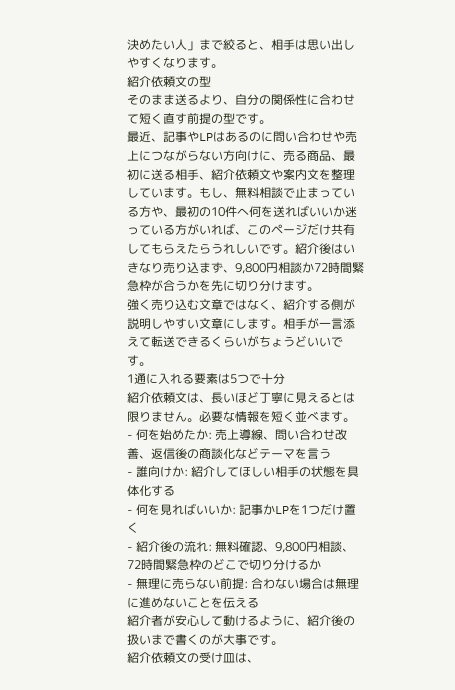決めたい人」まで絞ると、相手は思い出しやすくなります。
紹介依頼文の型
そのまま送るより、自分の関係性に合わせて短く直す前提の型です。
最近、記事やLPはあるのに問い合わせや売上につながらない方向けに、売る商品、最初に送る相手、紹介依頼文や案内文を整理しています。もし、無料相談で止まっている方や、最初の10件へ何を送ればいいか迷っている方がいれば、このページだけ共有してもらえたらうれしいです。紹介後はいきなり売り込まず、9,800円相談か72時間緊急枠が合うかを先に切り分けます。
強く売り込む文章ではなく、紹介する側が説明しやすい文章にします。相手が一言添えて転送できるくらいがちょうどいいです。
1通に入れる要素は5つで十分
紹介依頼文は、長いほど丁寧に見えるとは限りません。必要な情報を短く並べます。
- 何を始めたか: 売上導線、問い合わせ改善、返信後の商談化などテーマを言う
- 誰向けか: 紹介してほしい相手の状態を具体化する
- 何を見ればいいか: 記事かLPを1つだけ置く
- 紹介後の流れ: 無料確認、9,800円相談、72時間緊急枠のどこで切り分けるか
- 無理に売らない前提: 合わない場合は無理に進めないことを伝える
紹介者が安心して動けるように、紹介後の扱いまで書くのが大事です。
紹介依頼文の受け皿は、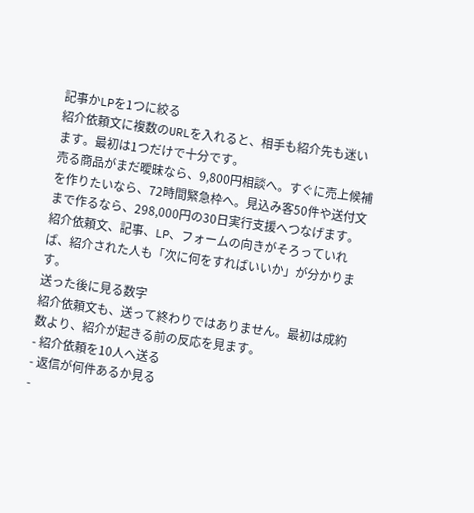記事かLPを1つに絞る
紹介依頼文に複数のURLを入れると、相手も紹介先も迷います。最初は1つだけで十分です。
売る商品がまだ曖昧なら、9,800円相談へ。すぐに売上候補を作りたいなら、72時間緊急枠へ。見込み客50件や送付文まで作るなら、298,000円の30日実行支援へつなげます。
紹介依頼文、記事、LP、フォームの向きがそろっていれば、紹介された人も「次に何をすればいいか」が分かります。
送った後に見る数字
紹介依頼文も、送って終わりではありません。最初は成約数より、紹介が起きる前の反応を見ます。
- 紹介依頼を10人へ送る
- 返信が何件あるか見る
-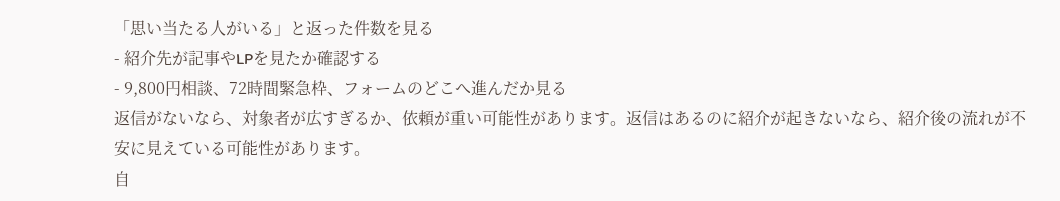「思い当たる人がいる」と返った件数を見る
- 紹介先が記事やLPを見たか確認する
- 9,800円相談、72時間緊急枠、フォームのどこへ進んだか見る
返信がないなら、対象者が広すぎるか、依頼が重い可能性があります。返信はあるのに紹介が起きないなら、紹介後の流れが不安に見えている可能性があります。
自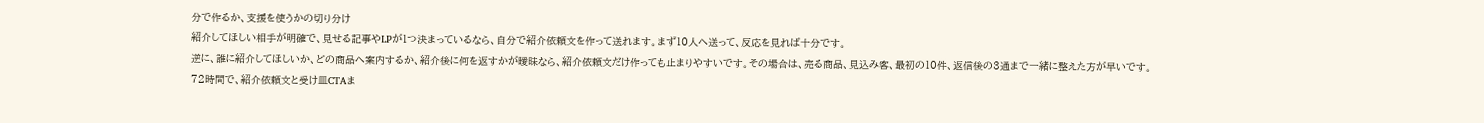分で作るか、支援を使うかの切り分け
紹介してほしい相手が明確で、見せる記事やLPが1つ決まっているなら、自分で紹介依頼文を作って送れます。まず10人へ送って、反応を見れば十分です。
逆に、誰に紹介してほしいか、どの商品へ案内するか、紹介後に何を返すかが曖昧なら、紹介依頼文だけ作っても止まりやすいです。その場合は、売る商品、見込み客、最初の10件、返信後の3通まで一緒に整えた方が早いです。
72時間で、紹介依頼文と受け皿CTAま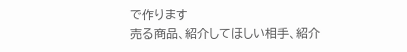で作ります
売る商品、紹介してほしい相手、紹介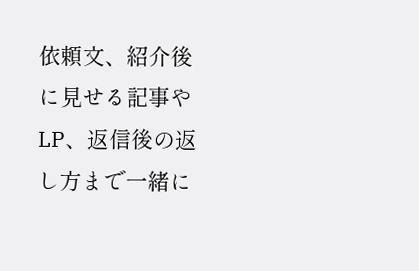依頼文、紹介後に見せる記事やLP、返信後の返し方まで一緒に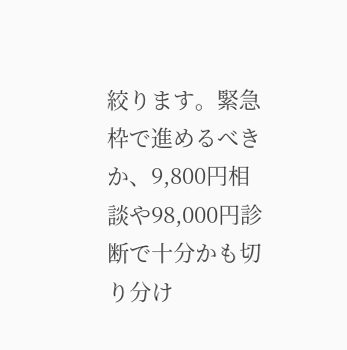絞ります。緊急枠で進めるべきか、9,800円相談や98,000円診断で十分かも切り分け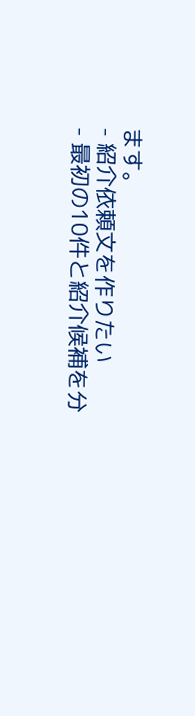ます。
- 紹介依頼文を作りたい
- 最初の10件と紹介候補を分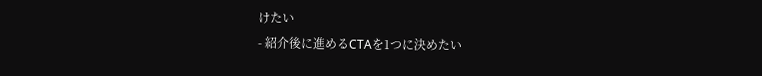けたい
- 紹介後に進めるCTAを1つに決めたい